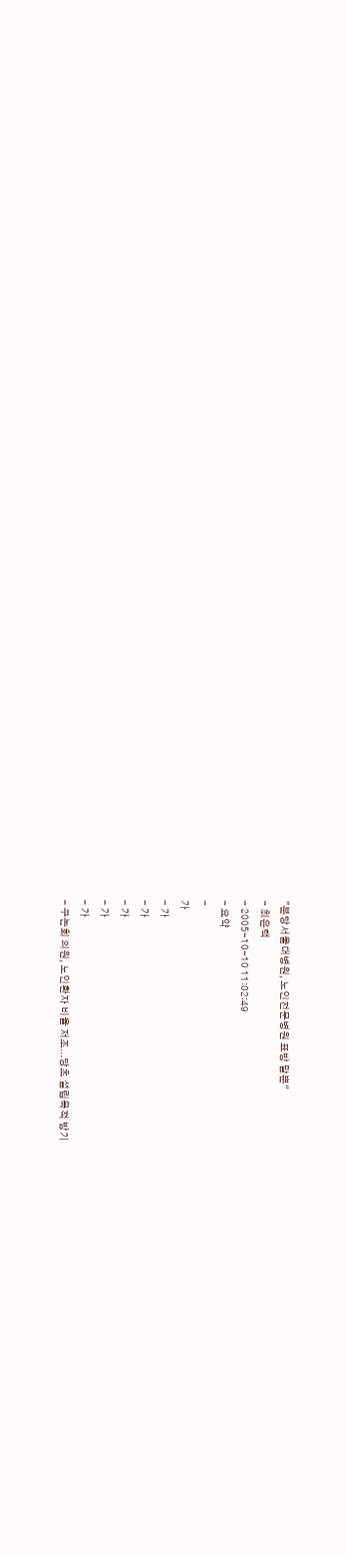"분당서울대병원, 노인전문병원 표방 말뿐"
- 최은택
- 2005-10-10 11:02:49
- 요약
-
가
- 가
- 가
- 가
- 가
- 가
- 구논회 의원, 노인환자 비율 저조...당초 설립목적 방기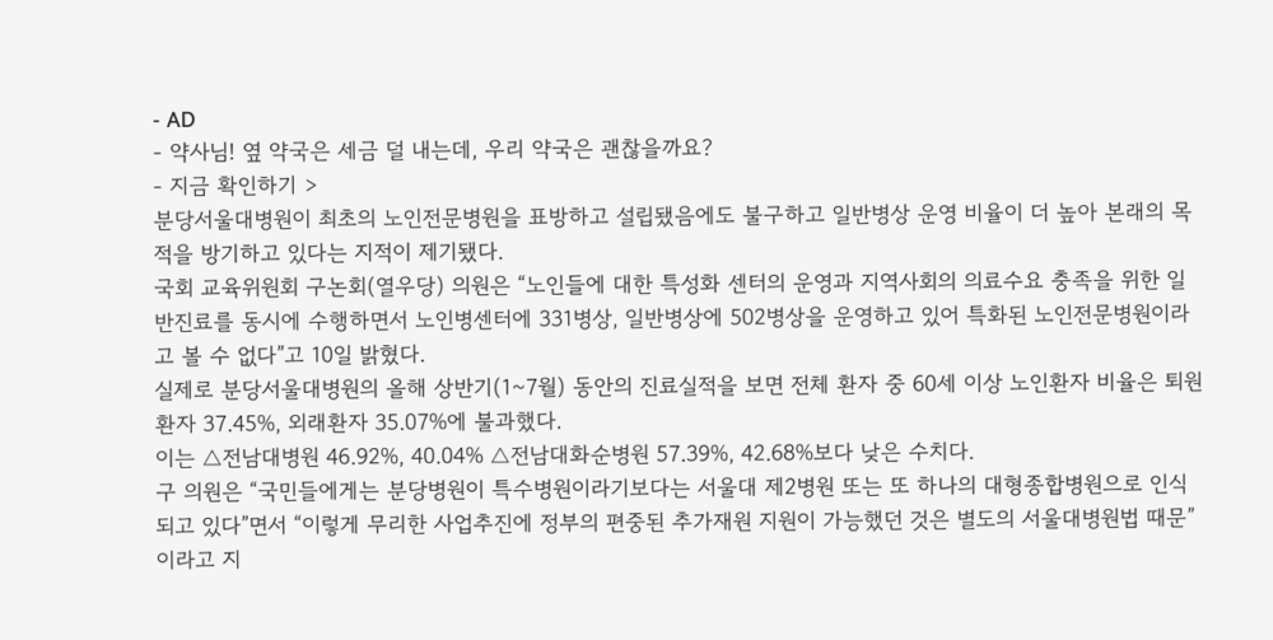- AD
- 약사님! 옆 약국은 세금 덜 내는데, 우리 약국은 괜찮을까요?
- 지금 확인하기 >
분당서울대병원이 최초의 노인전문병원을 표방하고 설립됐음에도 불구하고 일반병상 운영 비율이 더 높아 본래의 목적을 방기하고 있다는 지적이 제기됐다.
국회 교육위원회 구논회(열우당) 의원은 “노인들에 대한 특성화 센터의 운영과 지역사회의 의료수요 충족을 위한 일반진료를 동시에 수행하면서 노인병센터에 331병상, 일반병상에 502병상을 운영하고 있어 특화된 노인전문병원이라고 볼 수 없다”고 10일 밝혔다.
실제로 분당서울대병원의 올해 상반기(1~7월) 동안의 진료실적을 보면 전체 환자 중 60세 이상 노인환자 비율은 퇴원환자 37.45%, 외래환자 35.07%에 불과했다.
이는 △전남대병원 46.92%, 40.04% △전남대화순병원 57.39%, 42.68%보다 낮은 수치다.
구 의원은 “국민들에게는 분당병원이 특수병원이라기보다는 서울대 제2병원 또는 또 하나의 대형종합병원으로 인식되고 있다”면서 “이렇게 무리한 사업추진에 정부의 편중된 추가재원 지원이 가능했던 것은 별도의 서울대병원법 때문”이라고 지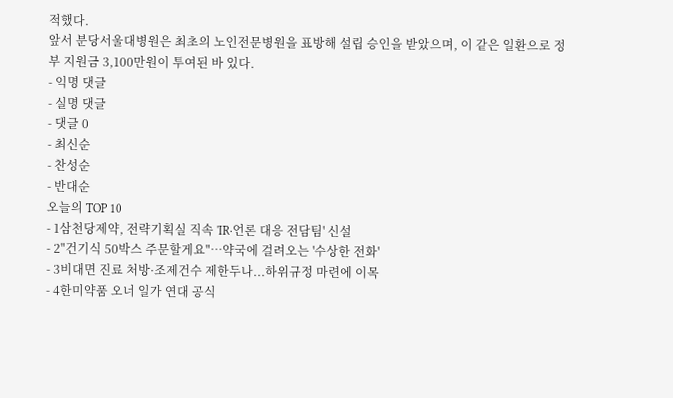적했다.
앞서 분당서울대병원은 최초의 노인전문병원을 표방해 설립 승인을 받았으며, 이 같은 일환으로 정부 지원금 3,100만원이 투여된 바 있다.
- 익명 댓글
- 실명 댓글
- 댓글 0
- 최신순
- 찬성순
- 반대순
오늘의 TOP 10
- 1삼천당제약, 전략기획실 직속 'IR·언론 대응 전담팀' 신설
- 2"건기식 50박스 주문할게요"…약국에 걸려오는 '수상한 전화'
- 3비대면 진료 처방·조제건수 제한두나...하위규정 마련에 이목
- 4한미약품 오너 일가 연대 공식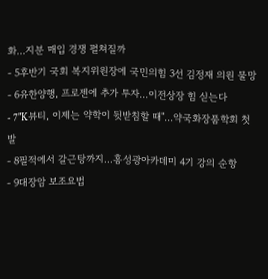화…지분 매입 경쟁 펼쳐질까
- 5후반기 국회 복지위원장에 국민의힘 3선 김정재 의원 물망
- 6유한양행, 프로젠에 추가 투자…이전상장 힘 싣는다
- 7"K뷰티, 이제는 약학이 뒷받침할 때"…약국화장품학회 첫 발
- 8필적에서 갈근탕까지…홍성광아카데미 4기 강의 순항
- 9대장암 보조요법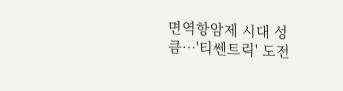면역항암제 시대 성큼…'티쎈트릭' 도전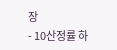장
- 10산정률 하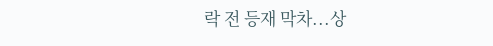락 전 등재 막차...상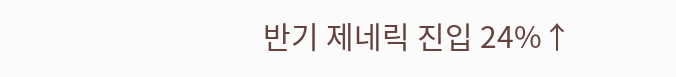반기 제네릭 진입 24%↑